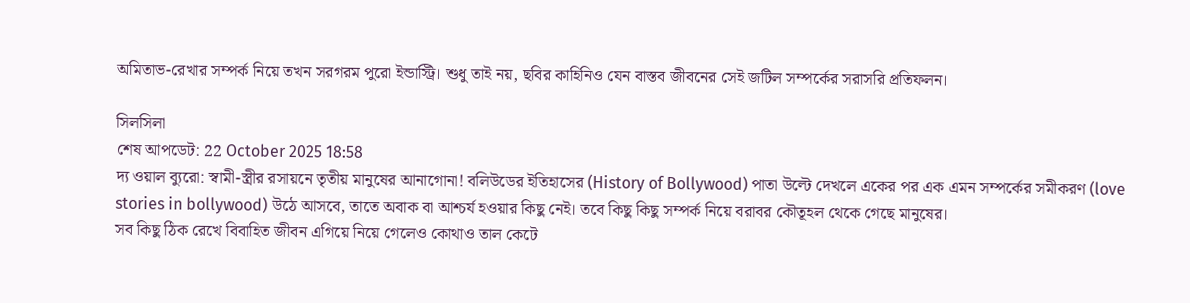অমিতাভ-রেখার সম্পর্ক নিয়ে তখন সরগরম পুরো ইন্ডাস্ট্রি। শুধু তাই নয়, ছবির কাহিনিও যেন বাস্তব জীবনের সেই জটিল সম্পর্কের সরাসরি প্রতিফলন।

সিলসিলা
শেষ আপডেট: 22 October 2025 18:58
দ্য ওয়াল ব্যুরো: স্বামী-স্ত্রীর রসায়নে তৃতীয় মানুষের আনাগোনা! বলিউডের ইতিহাসের (History of Bollywood) পাতা উল্টে দেখলে একের পর এক এমন সম্পর্কের সমীকরণ (love stories in bollywood) উঠে আসবে, তাতে অবাক বা আশ্চর্য হওয়ার কিছু নেই। তবে কিছু কিছু সম্পর্ক নিয়ে বরাবর কৌতূহল থেকে গেছে মানুষের।
সব কিছু ঠিক রেখে বিবাহিত জীবন এগিয়ে নিয়ে গেলেও কোথাও তাল কেটে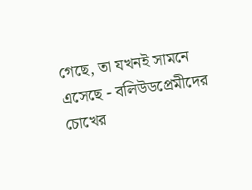গেছে, তা যখনই সামনে এসেছে - বলিউডপ্রেমীদের চোখের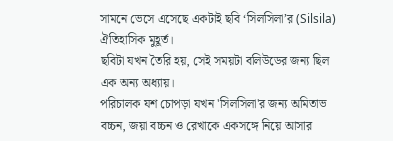সামনে ভেসে এসেছে একটাই ছবি ‘সিলসিলা’র (Silsila) ঐতিহাসিক মুহূর্ত।
ছবিটা যখন তৈরি হয়, সেই সময়টা বলিউডের জন্য ছিল এক অন্য অধ্যায়।
পরিচালক যশ চোপড়া যখন 'সিলসিলা'র জন্য অমিতাভ বচ্চন, জয়া বচ্চন ও রেখাকে একসঙ্গে নিয়ে আসার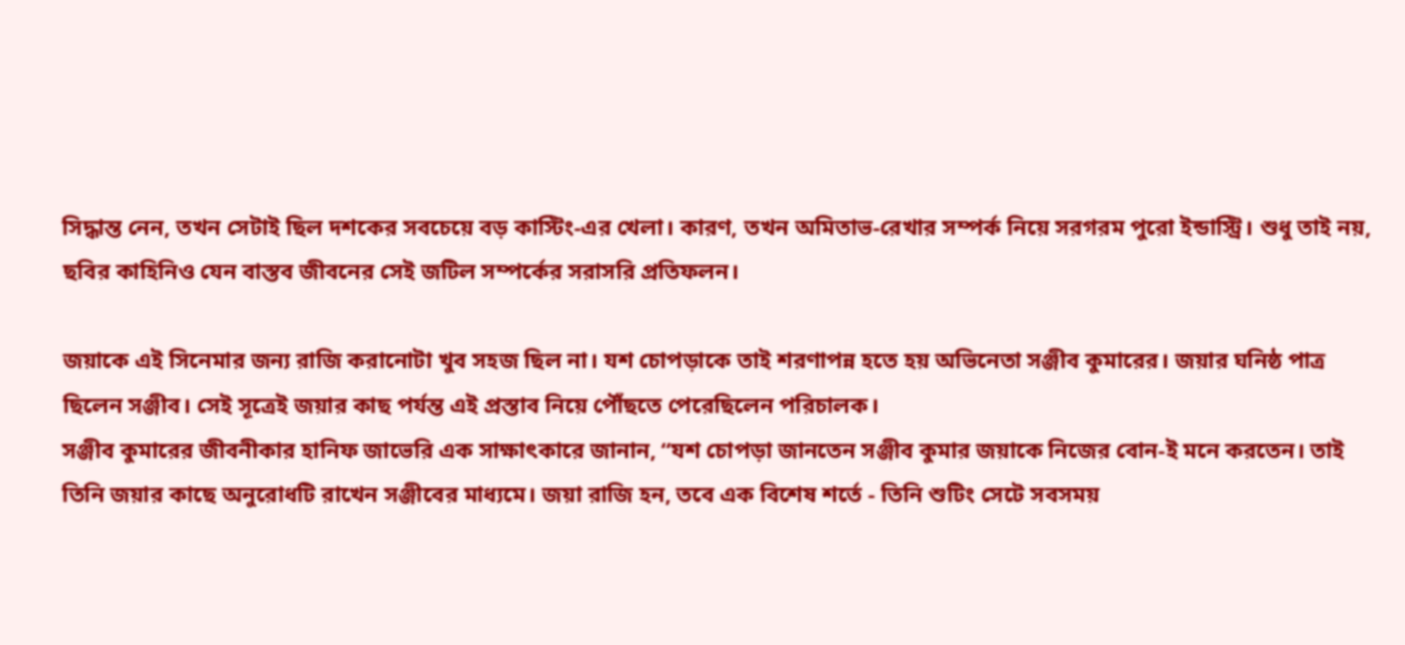সিদ্ধান্ত নেন, তখন সেটাই ছিল দশকের সবচেয়ে বড় কাস্টিং-এর খেলা। কারণ, তখন অমিতাভ-রেখার সম্পর্ক নিয়ে সরগরম পুরো ইন্ডাস্ট্রি। শুধু তাই নয়, ছবির কাহিনিও যেন বাস্তব জীবনের সেই জটিল সম্পর্কের সরাসরি প্রতিফলন।

জয়াকে এই সিনেমার জন্য রাজি করানোটা খুব সহজ ছিল না। যশ চোপড়াকে তাই শরণাপন্ন হতে হয় অভিনেতা সঞ্জীব কুমারের। জয়ার ঘনিষ্ঠ পাত্র ছিলেন সঞ্জীব। সেই সূত্রেই জয়ার কাছ পর্যন্ত এই প্রস্তাব নিয়ে পৌঁছতে পেরেছিলেন পরিচালক।
সঞ্জীব কুমারের জীবনীকার হানিফ জাভেরি এক সাক্ষাৎকারে জানান, “যশ চোপড়া জানতেন সঞ্জীব কুমার জয়াকে নিজের বোন-ই মনে করতেন। তাই তিনি জয়ার কাছে অনুরোধটি রাখেন সঞ্জীবের মাধ্যমে। জয়া রাজি হন, তবে এক বিশেষ শর্তে - তিনি শুটিং সেটে সবসময়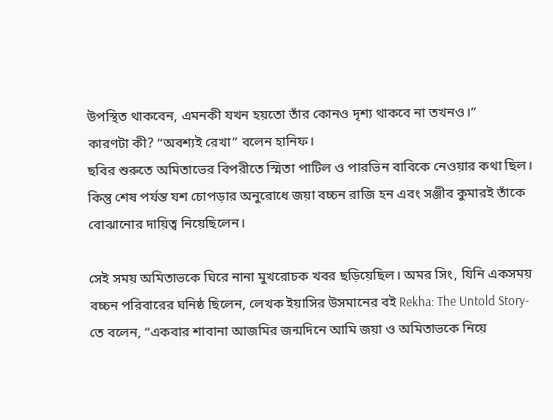উপস্থিত থাকবেন, এমনকী যখন হয়তো তাঁর কোনও দৃশ্য থাকবে না তখনও।”
কারণটা কী? “অবশ্যই রেখা” বলেন হানিফ।
ছবির শুরুতে অমিতাভের বিপরীতে স্মিতা পাটিল ও পারভিন বাবিকে নেওয়ার কথা ছিল। কিন্তু শেষ পর্যন্ত যশ চোপড়ার অনুরোধে জয়া বচ্চন রাজি হন এবং সঞ্জীব কুমারই তাঁকে বোঝানোর দায়িত্ব নিয়েছিলেন।

সেই সময় অমিতাভকে ঘিরে নানা মুখরোচক খবর ছড়িয়েছিল। অমর সিং, যিনি একসময় বচ্চন পরিবারের ঘনিষ্ঠ ছিলেন, লেখক ইয়াসির উসমানের বই Rekha: The Untold Story-তে বলেন, “একবার শাবানা আজমির জন্মদিনে আমি জয়া ও অমিতাভকে নিয়ে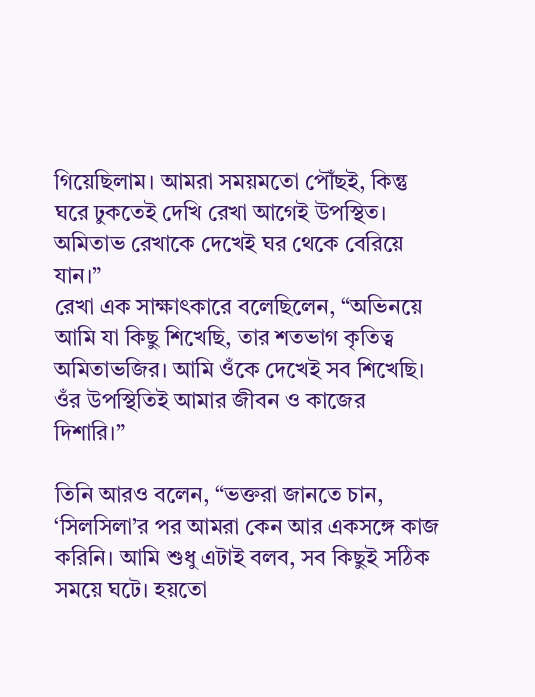গিয়েছিলাম। আমরা সময়মতো পৌঁছই, কিন্তু ঘরে ঢুকতেই দেখি রেখা আগেই উপস্থিত। অমিতাভ রেখাকে দেখেই ঘর থেকে বেরিয়ে যান।”
রেখা এক সাক্ষাৎকারে বলেছিলেন, “অভিনয়ে আমি যা কিছু শিখেছি, তার শতভাগ কৃতিত্ব অমিতাভজির। আমি ওঁকে দেখেই সব শিখেছি। ওঁর উপস্থিতিই আমার জীবন ও কাজের দিশারি।”

তিনি আরও বলেন, “ভক্তরা জানতে চান, ‘সিলসিলা’র পর আমরা কেন আর একসঙ্গে কাজ করিনি। আমি শুধু এটাই বলব, সব কিছুই সঠিক সময়ে ঘটে। হয়তো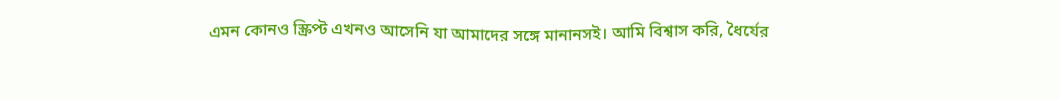এমন কোনও স্ক্রিপ্ট এখনও আসেনি যা আমাদের সঙ্গে মানানসই। আমি বিশ্বাস করি, ধৈর্যের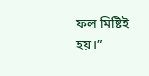ফল মিষ্টিই হয়।”